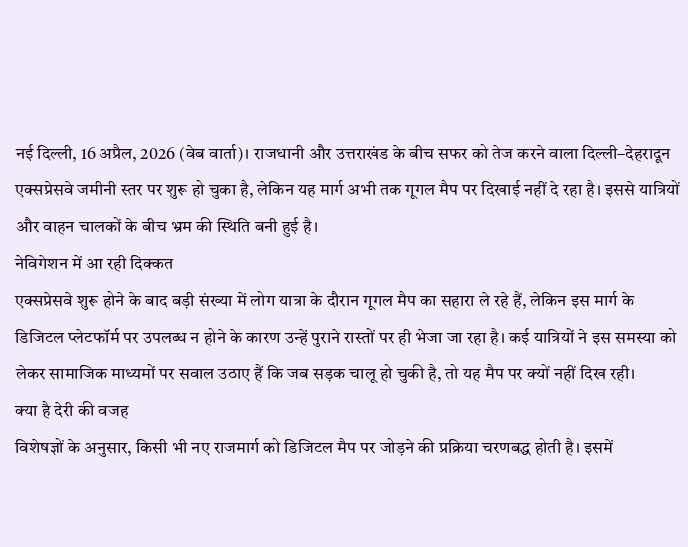नई दिल्ली, 16 अप्रैल, 2026 (वेब वार्ता)। राजधानी और उत्तराखंड के बीच सफर को तेज करने वाला दिल्ली–देहरादून एक्सप्रेसवे जमीनी स्तर पर शुरू हो चुका है, लेकिन यह मार्ग अभी तक गूगल मैप पर दिखाई नहीं दे रहा है। इससे यात्रियों और वाहन चालकों के बीच भ्रम की स्थिति बनी हुई है।
नेविगेशन में आ रही दिक्कत
एक्सप्रेसवे शुरू होने के बाद बड़ी संख्या में लोग यात्रा के दौरान गूगल मैप का सहारा ले रहे हैं, लेकिन इस मार्ग के डिजिटल प्लेटफॉर्म पर उपलब्ध न होने के कारण उन्हें पुराने रास्तों पर ही भेजा जा रहा है। कई यात्रियों ने इस समस्या को लेकर सामाजिक माध्यमों पर सवाल उठाए हैं कि जब सड़क चालू हो चुकी है, तो यह मैप पर क्यों नहीं दिख रही।
क्या है देरी की वजह
विशेषज्ञों के अनुसार, किसी भी नए राजमार्ग को डिजिटल मैप पर जोड़ने की प्रक्रिया चरणबद्ध होती है। इसमें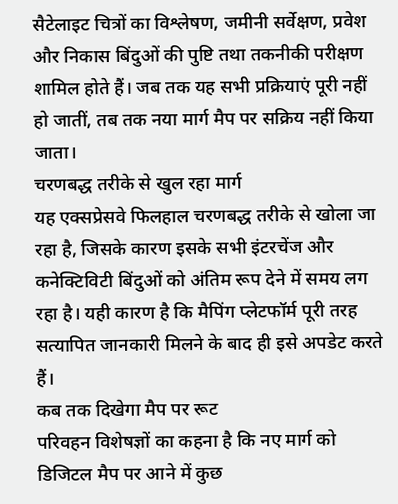सैटेलाइट चित्रों का विश्लेषण, जमीनी सर्वेक्षण, प्रवेश और निकास बिंदुओं की पुष्टि तथा तकनीकी परीक्षण शामिल होते हैं। जब तक यह सभी प्रक्रियाएं पूरी नहीं हो जातीं, तब तक नया मार्ग मैप पर सक्रिय नहीं किया जाता।
चरणबद्ध तरीके से खुल रहा मार्ग
यह एक्सप्रेसवे फिलहाल चरणबद्ध तरीके से खोला जा रहा है, जिसके कारण इसके सभी इंटरचेंज और कनेक्टिविटी बिंदुओं को अंतिम रूप देने में समय लग रहा है। यही कारण है कि मैपिंग प्लेटफॉर्म पूरी तरह सत्यापित जानकारी मिलने के बाद ही इसे अपडेट करते हैं।
कब तक दिखेगा मैप पर रूट
परिवहन विशेषज्ञों का कहना है कि नए मार्ग को डिजिटल मैप पर आने में कुछ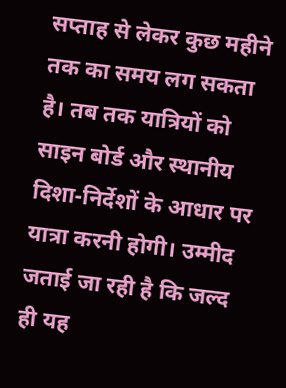सप्ताह से लेकर कुछ महीने तक का समय लग सकता है। तब तक यात्रियों को साइन बोर्ड और स्थानीय दिशा-निर्देशों के आधार पर यात्रा करनी होगी। उम्मीद जताई जा रही है कि जल्द ही यह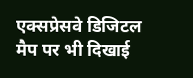एक्सप्रेसवे डिजिटल मैप पर भी दिखाई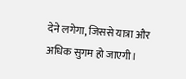देने लगेगा, जिससे यात्रा और अधिक सुगम हो जाएगी।